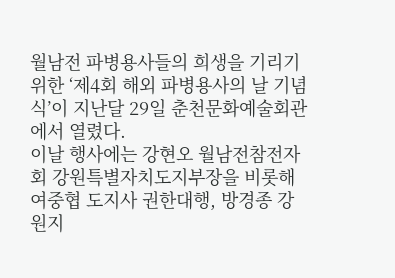월남전 파병용사들의 희생을 기리기 위한 ‘제4회 해외 파병용사의 날 기념식’이 지난달 29일 춘천문화예술회관에서 열렸다.
이날 행사에는 강현오 월남전참전자회 강원특별자치도지부장을 비롯해 여중협 도지사 권한대행, 방경종 강원지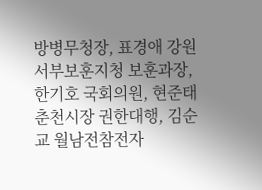방병무청장, 표경애 강원서부보훈지청 보훈과장, 한기호 국회의원, 현준태 춘천시장 권한대행, 김순교 월남전참전자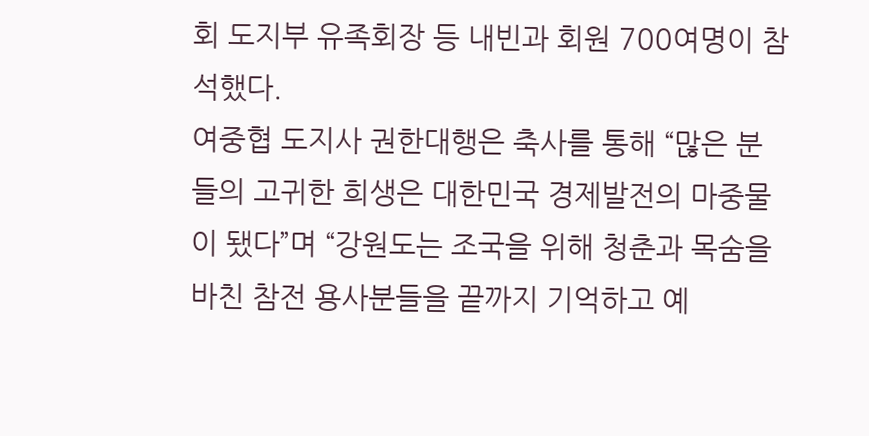회 도지부 유족회장 등 내빈과 회원 700여명이 참석했다.
여중협 도지사 권한대행은 축사를 통해 “많은 분들의 고귀한 희생은 대한민국 경제발전의 마중물이 됐다”며 “강원도는 조국을 위해 청춘과 목숨을 바친 참전 용사분들을 끝까지 기억하고 예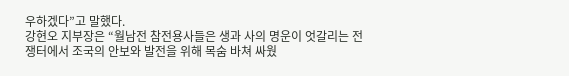우하겠다”고 말했다.
강현오 지부장은 “월남전 참전용사들은 생과 사의 명운이 엇갈리는 전쟁터에서 조국의 안보와 발전을 위해 목숨 바쳐 싸웠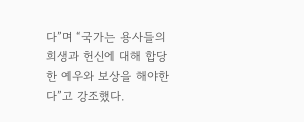다”며 “국가는 용사들의 희생과 헌신에 대해 합당한 예우와 보상을 해야한다”고 강조했다.